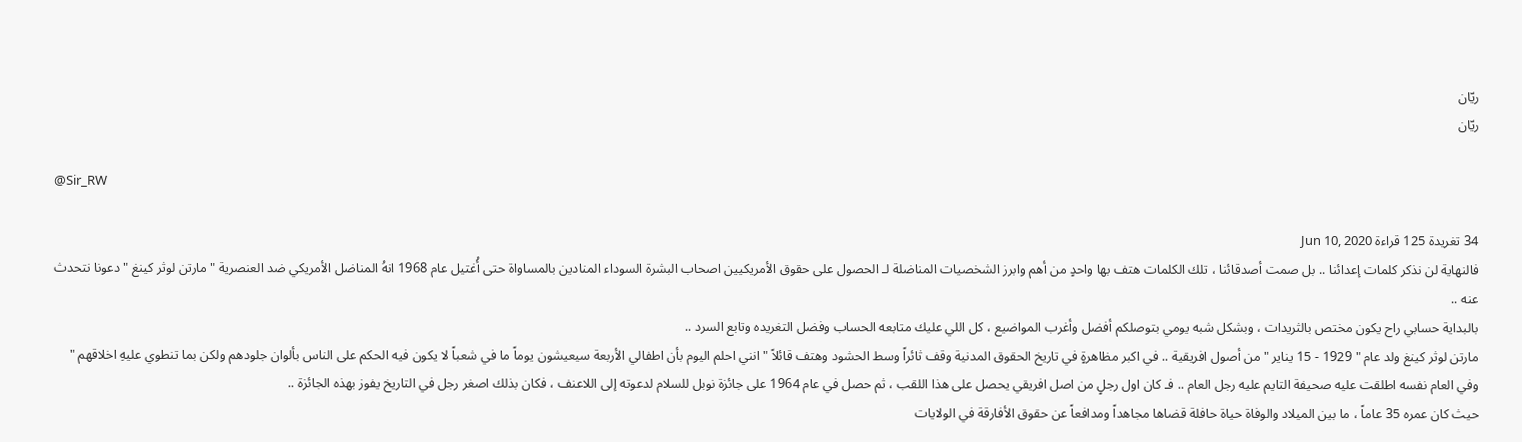ريّان
ريّان

@Sir_RW

34 تغريدة 125 قراءة Jun 10, 2020
فالنهاية لن نذكر كلمات إعدائنا .. بل صمت أصدقائنا ، تلك الكلمات هتف بها واحدٍ من أهم وابرز الشخصيات المناضلة لـ الحصول على حقوق الأمريكيين اصحاب البشرة السوداء المنادين بالمساواة حتى أُغتيل عام 1968 انهُ المناضل الأمريكي ضد العنصرية " مارتن لوثر كينغ " دعونا نتحدث عنه ..
بالبداية حسابي راح يكون مختص بالثريدات ، وبشكل شبه يومي بتوصلكم أفضل وأغرب المواضيع ، كل اللي عليك متابعه الحساب وفضل التغريده وتابع السرد ..
مارتن لوثر كينغ ولد عام " 1929 - 15 يناير " من أصول افريقية .. في اكبر مظاهرةٍ في تاريخ الحقوق المدنية وقف ثائراً وسط الحشود وهتف قائلاً " انني احلم اليوم بأن اطفالي الأربعة سيعيشون يوماً ما في شعباً لا يكون فيه الحكم على الناس بألوان جلودهم ولكن بما تنطوي عليهِ اخلاقهم "
وفي العام نفسه اطلقت عليه صحيفة التايم عليه رجل العام .. فـ كان اول رجلٍ من اصل افريقي يحصل على هذا اللقب ، ثم حصل في عام 1964 على جائزة نوبل للسلام لدعوته إلى اللاعنف ، فكان بذلك اصغر رجل في التاريخ يفوز بهذه الجائزة ..
حيث كان عمره 35 عاماً ، ما بين الميلاد والوفاة حياة حافلة قضاها مجاهداً ومدافعاً عن حقوق الأفارقة في الولايات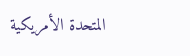المتحدة الأمريكية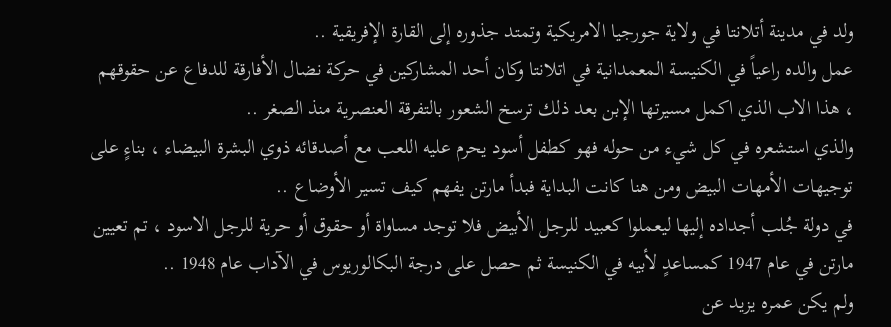ولد في مدينة أتلانتا في ولاية جورجيا الامريكية وتمتد جذوره إلى القارة الإفريقية ..
عمل والده راعياً في الكنيسة المعمدانية في اتلانتا وكان أحد المشاركين في حركة نضال الأفارقة للدفاع عن حقوقهم ، هذا الاب الذي اكمل مسيرتها الإبن بعد ذلك ترسخ الشعور بالتفرقة العنصرية منذ الصغر ..
والذي استشعره في كل شيء من حوله فهو كطفل أسود يحرم عليه اللعب مع أصدقائه ذوي البشرة البيضاء ، بناءٍ على توجيهات الأمهات البيض ومن هنا كانت البداية فبدأ مارتن يفهم كيف تسير الأوضاع ..
في دولة جُلب أجداده إليها ليعملوا كعبيد للرجل الأبيض فلا توجد مساواة أو حقوق أو حرية للرجل الاسود ، تم تعيين مارتن في عام 1947 كمساعدٍ لأبيه في الكنيسة ثم حصل على درجة البكالوريوس في الآداب عام 1948 ..
ولم يكن عمره يزيد عن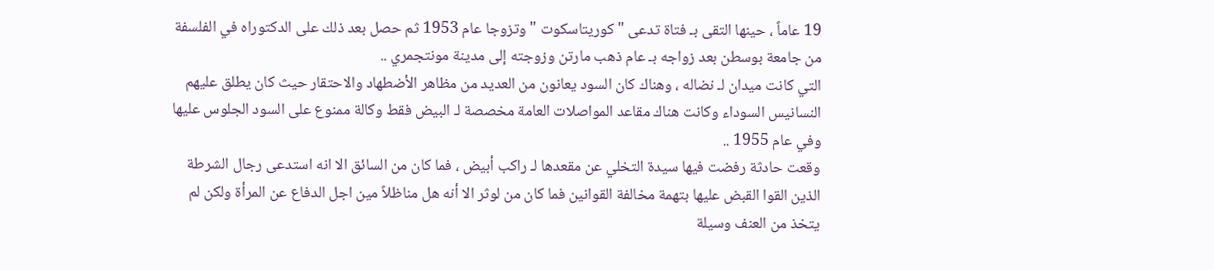19 عاماً ، حينها التقى بـ فتاة تدعى " كوريتاسكوت " وتزوجا عام 1953 ثم حصل بعد ذلك على الدكتوراه في الفلسفة من جامعة بوسطن بعد زواجه بـ عام ذهب مارتن وزوجته إلى مدينة مونتجمري ..
التي كانت ميدان لـ نضاله ، وهناك كان السود يعانون من العديد من مظاهر الأضطهاد والاحتقار حيث كان يطلق عليهم النسانيس السوداء وكانت هناك مقاعد المواصلات العامة مخصصة لـ البيض فقط وكالة ممنوع على السود الجلوس عليها وفي عام 1955 ..
وقعت حادثة رفضت فيها سيدة التخلي عن مقعدها لـ راكب أبيض ، فما كان من السائق الا انه استدعى رجال الشرطة الذين القوا القبض عليها بتهمة مخالفة القوانين فما كان من لوثر الا أنه هل مناظلاً مين اجل الدفاع عن المرأة ولكن لم يتخذ من العنف وسيلة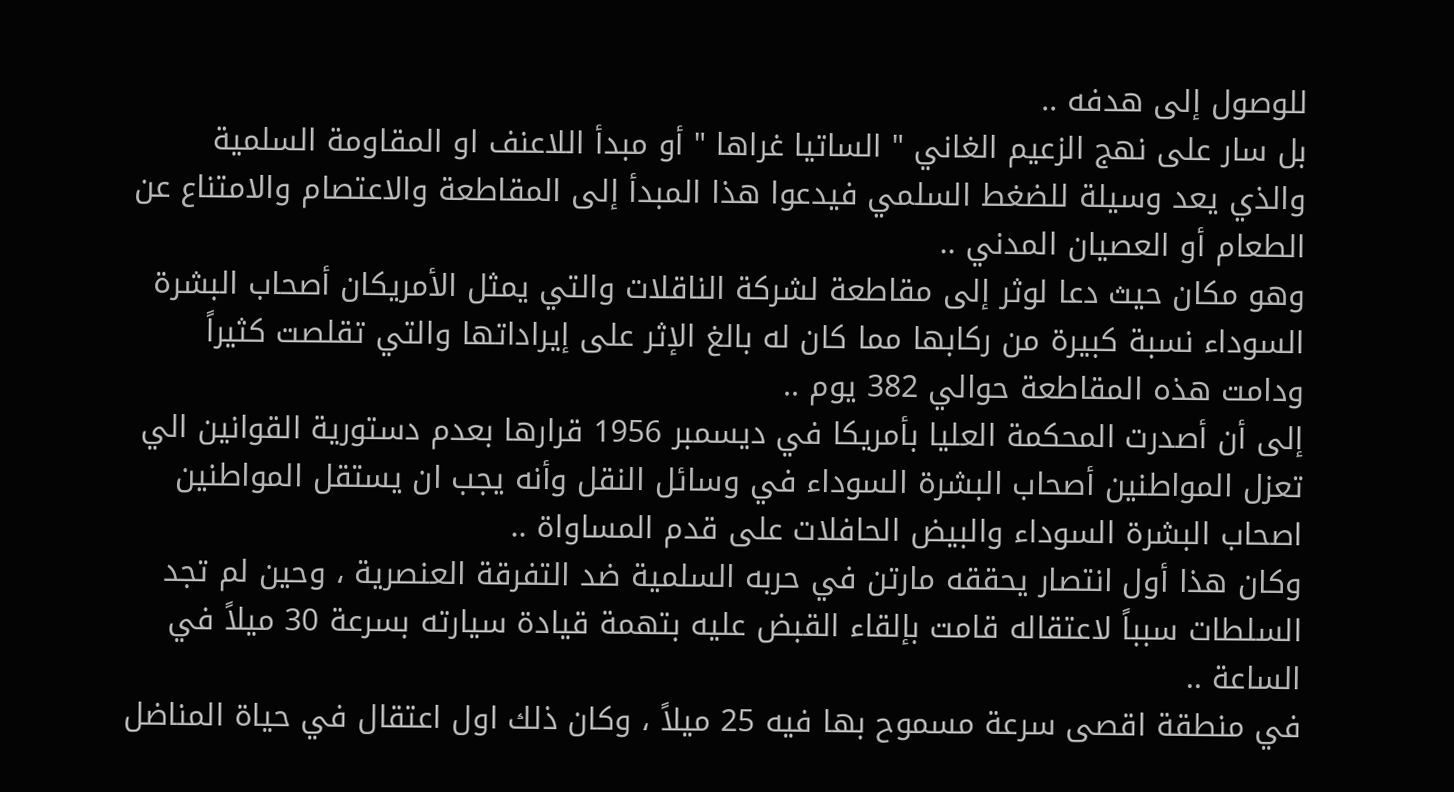للوصول إلى هدفه ..
بل سار على نهج الزعيم الغاني " الساتيا غراها " أو مبدأ اللاعنف او المقاومة السلمية والذي يعد وسيلة للضغط السلمي فيدعوا هذا المبدأ إلى المقاطعة والاعتصام والامتناع عن الطعام أو العصيان المدني ..
وهو مكان حيث دعا لوثر إلى مقاطعة لشركة الناقلات والتي يمثل الأمريكان أصحاب البشرة السوداء نسبة كبيرة من ركابها مما كان له بالغ الإثر على إيراداتها والتي تقلصت كثيراً
ودامت هذه المقاطعة حوالي 382 يوم ..
إلى أن أصدرت المحكمة العليا بأمريكا في ديسمبر 1956 قرارها بعدم دستورية القوانين الي تعزل المواطنين أصحاب البشرة السوداء في وسائل النقل وأنه يجب ان يستقل المواطنين اصحاب البشرة السوداء والبيض الحافلات على قدم المساواة ..
وكان هذا أول انتصار يحققه مارتن في حربه السلمية ضد التفرقة العنصرية ، وحين لم تجد السلطات سبباً لاعتقاله قامت بإلقاء القبض عليه بتهمة قيادة سيارته بسرعة 30 ميلاً في الساعة ..
في منطقة اقصى سرعة مسموح بها فيه 25 ميلاً ، وكان ذلك اول اعتقال في حياة المناضل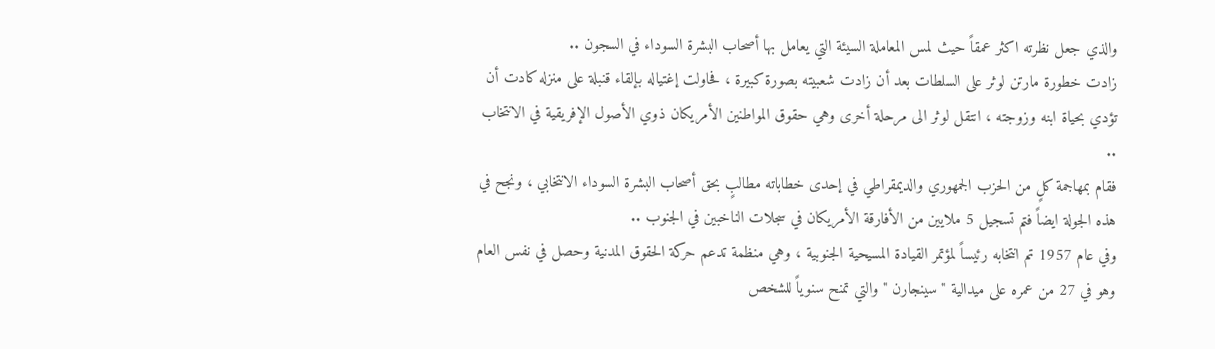والذي جعل نظرته اكثر عمقاً حيث لمس المعاملة السيئة التي يعامل بها أصحاب البشرة السوداء في السجون ..
زادت خطورة مارتن لوثر على السلطات بعد أن زادت شعبيته بصورة كبيرة ، فحاولت إغتياله بإلقاء قنبلة على منزله كادت أن تؤدي بحياة ابنه وزوجته ، انتقل لوثر الى مرحلة أخرى وهي حقوق المواطنين الأمريكان ذوي الأصول الإفريقية في الانتخاب ..
فقام بمهاجمة كلٍ من الحزب الجمهوري والديمقراطي في إحدى خطاباته مطالبٍ بحق أصحاب البشرة السوداء الانتخابي ، ونجح في هذه الجولة ايضاً فتم تسجيل 5 ملايين من الأفارقة الأمريكان في سجلات الناخبين في الجنوب ..
وفي عام 1957 تم انتخابه رئيساً لمؤتمر القيادة المسيحية الجنوبية ، وهي منظمة تدعم حركة الحقوق المدنية وحصل في نفس العام وهو في 27 من عمره على ميدالية " سينجارن " والتي تمنح سنوياً للشخص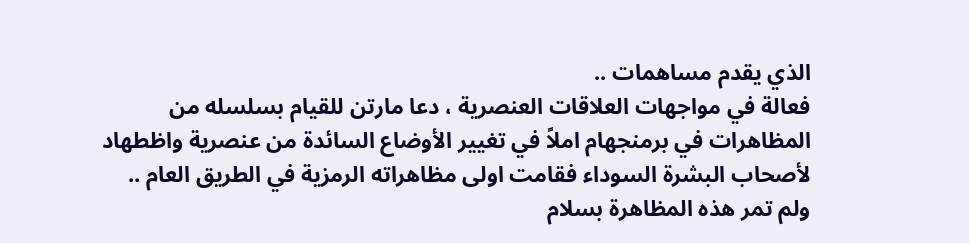الذي يقدم مساهمات ..
فعالة في مواجهات العلاقات العنصرية ، دعا مارتن للقيام بسلسله من المظاهرات في برمنجهام املاً في تغيير الأوضاع السائدة من عنصرية واظطهاد لأصحاب البشرة السوداء فقامت اولى مظاهراته الرمزية في الطريق العام ..
ولم تمر هذه المظاهرة بسلام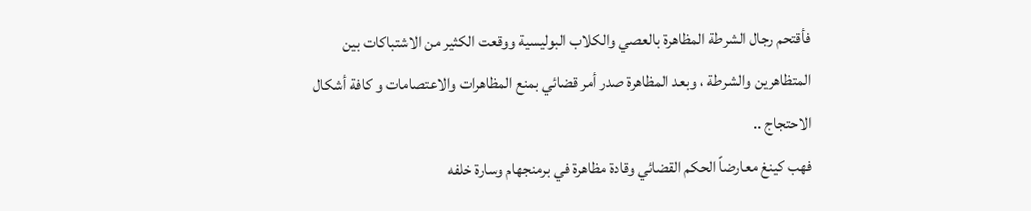فأقتحم رجال الشرطة المظاهرة بالعصي والكلاب البوليسية ووقعت الكثير من الاشتباكات بين المتظاهرين والشرطة ، وبعد المظاهرة صدر أمر قضائي بمنع المظاهرات والاعتصامات و كافة أشكال الاحتجاج ..
فهب كينغ معارضاً الحكم القضائي وقادة مظاهرة في برمنجهام وسارة خلفه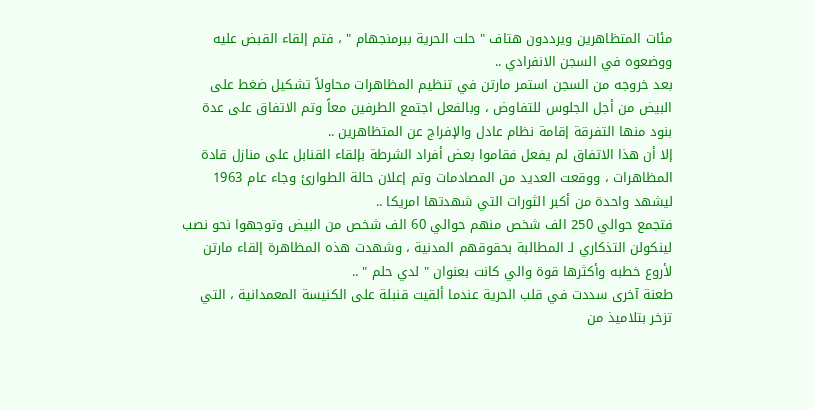مئات المتظاهرين ويرددون هتاف " حلت الحرية ببرمنجهام " ، فتم إلقاء القبض عليه ووضعوه في السجن الانفرادي ..
بعد خروجه من السجن استمر مارتن في تنظيم المظاهرات محاولاً تشكيل ضغط على البيض من أجل الجلوس للتفاوض ، وبالفعل اجتمع الطرفين معاً وتم الاتفاق على عدة بنود منها التفرقة إقامة نظام عادل والإفراج عن المتظاهرين ..
إلا أن هذا الاتفاق لم يفعل فقاموا بعض أفراد الشرطة بإلقاء القنابل على منازل قادة المظاهرات ، ووقعت العديد من المصادمات وتم إعلان حالة الطوارئ وجاء عام 1963 ليشهد واحدة من أكبر الثورات التي شهدتها امريكا ..
فتجمع حوالي 250 الف شخص منهم حوالي 60 الف شخص من البيض وتوجهوا نحو نصب لينكولن التذكاري لـ المطالبة بحقوقهم المدنية ، وشهدت هذه المظاهرة إلقاء مارتن لأروع خطبه وأكثرها قوة والي كانت بعنوان " لدي حلم " ..
طعنة آخرى سددت في قلب الحرية عندما ألقيت قنبلة على الكنيسة المعمدانية ، التي تزخر بتلاميذ من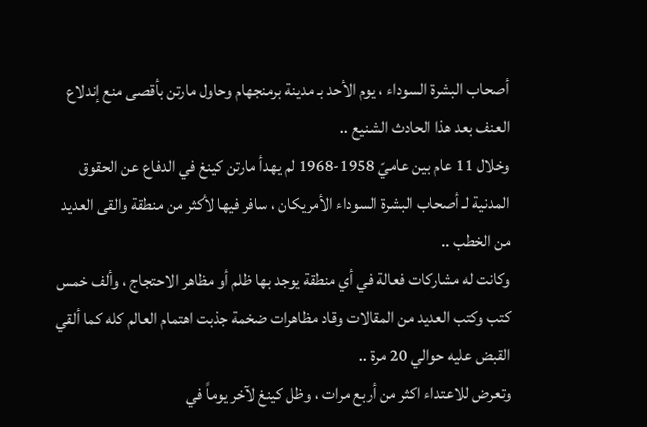أصحاب البشرة السوداء ، يوم الأحد بـ مدينة برمنجهام وحاول مارتن بأقصى منع إندلاع العنف بعد هذا الحادث الشنيع ..
وخلال 11 عام بين عاميّ 1958-1968 لم يهدأ مارتن كينغ في الدفاع عن الحقوق المدنية لـ أصحاب البشرة السوداء الأمريكان ، سافر فيها لأكثر من منطقة والقى العديد من الخطب ..
وكانت له مشاركات فعالة في أي منطقة يوجد بها ظلم أو مظاهر الاحتجاج ، وألف خمس كتب وكتب العديد من المقالات وقاد مظاهرات ضخمة جذبت اهتمام العالم كله كما ألقي القبض عليه حوالي 20 مرة ..
وتعرض للاعتداء اكثر من أربع مرات ، وظل كينغ لآخر يوماً في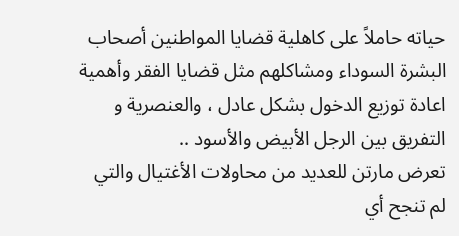حياته حاملاً على كاهلية قضايا المواطنين أصحاب البشرة السوداء ومشاكلهم مثل قضايا الفقر وأهمية اعادة توزيع الدخول بشكل عادل ، والعنصرية و التفريق بين الرجل الأبيض والأسود ..
تعرض مارتن للعديد من محاولات الأغتيال والتي لم تنجح أي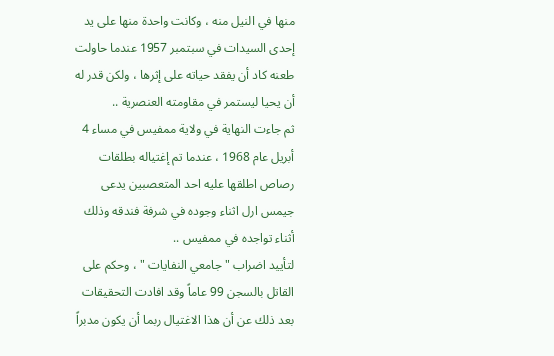منها في النيل منه ، وكانت واحدة منها على يد إحدى السيدات في سبتمبر 1957 عندما حاولت طعنه كاد أن يفقد حياته على إثرها ، ولكن قدر له أن يحيا ليستمر في مقاومته العنصرية ..
ثم جاءت النهاية في ولاية ممفيس في مساء 4 أبريل عام 1968 ، عندما تم إغتياله بطلقات رصاص اطلقها عليه احد المتعصبين يدعى جيمس ارل اثناء وجوده في شرفة فندقه وذلك أثناء تواجده في ممفيس ..
لتأييد اضراب " جامعي النفايات " ، وحكم على القاتل بالسجن 99 عاماً وقد افادت التحقيقات بعد ذلك عن أن هذا الاغتيال ربما أن يكون مدبراً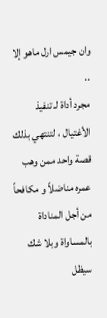وان جيمس ارل ماهو إلا ..
مجرد أداة لـ تنفيذ الأغتيال ، لتنتهي بذلك قصة واحد ممن وهب عمره مناضلاً و مكافحاً من أجل المناداة بالمساواة وبلا شك سيظل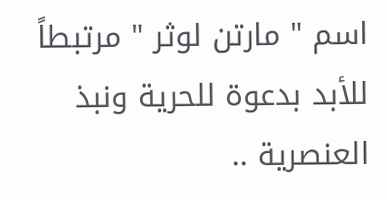اسم " مارتن لوثر " مرتبطاً للأبد بدعوة للحرية ونبذ العنصرية ..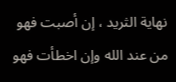نهاية الثريد ، إن أصبت فهو من عند الله وإن اخطأت فهو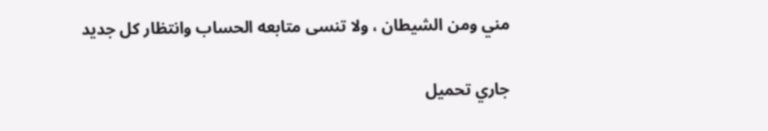مني ومن الشيطان ، ولا تنسى متابعه الحساب وانتظار كل جديد

جاري تحميل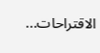الاقتراحات...